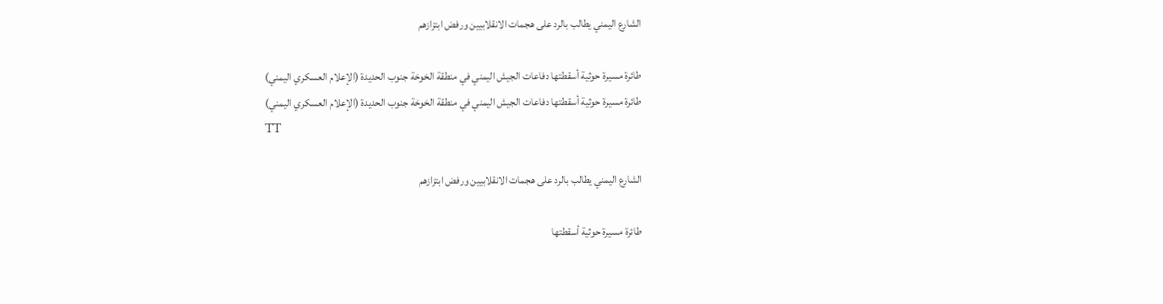الشارع اليمني يطالب بالرد على هجمات الانقلابيين ورفض ابتزازهم

طائرة مسيرة حوثية أسقطتها دفاعات الجيش اليمني في منطقة الخوخة جنوب الحديدة (الإعلام العسكري اليمني)
طائرة مسيرة حوثية أسقطتها دفاعات الجيش اليمني في منطقة الخوخة جنوب الحديدة (الإعلام العسكري اليمني)
TT

الشارع اليمني يطالب بالرد على هجمات الانقلابيين ورفض ابتزازهم

طائرة مسيرة حوثية أسقطتها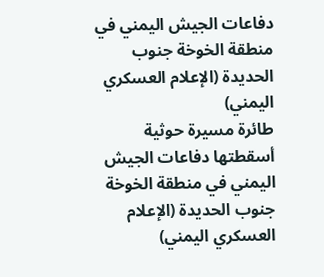دفاعات الجيش اليمني في منطقة الخوخة جنوب الحديدة (الإعلام العسكري اليمني)
طائرة مسيرة حوثية أسقطتها دفاعات الجيش اليمني في منطقة الخوخة جنوب الحديدة (الإعلام العسكري اليمني)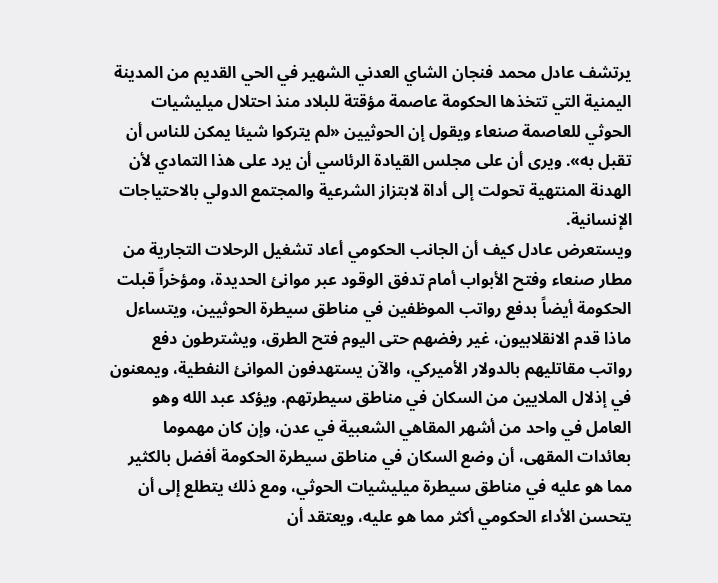يرتشف عادل محمد فنجان الشاي العدني الشهير في الحي القديم من المدينة اليمنية التي تتخذها الحكومة عاصمة مؤقتة للبلاد منذ احتلال ميليشيات الحوثي للعاصمة صنعاء ويقول إن الحوثيين «لم يتركوا شيئا يمكن للناس أن تقبل به». ويرى أن على مجلس القيادة الرئاسي أن يرد على هذا التمادي لأن الهدنة المنتهية تحولت إلى أداة لابتزاز الشرعية والمجتمع الدولي بالاحتياجات الإنسانية.
ويستعرض عادل كيف أن الجانب الحكومي أعاد تشغيل الرحلات التجارية من مطار صنعاء وفتح الأبواب أمام تدفق الوقود عبر موانئ الحديدة، ومؤخراً قبلت الحكومة أيضاً بدفع رواتب الموظفين في مناطق سيطرة الحوثيين، ويتساءل ماذا قدم الانقلابيون، غير رفضهم حتى اليوم فتح الطرق، ويشترطون دفع رواتب مقاتليهم بالدولار الأميركي، والآن يستهدفون الموانئ النفطية، ويمعنون في إذلال الملايين من السكان في مناطق سيطرتهم. ويؤكد عبد الله وهو العامل في واحد من أشهر المقاهي الشعبية في عدن، وإن كان مهموما بعائدات المقهى، أن وضع السكان في مناطق سيطرة الحكومة أفضل بالكثير مما هو عليه في مناطق سيطرة ميليشيات الحوثي، ومع ذلك يتطلع إلى أن يتحسن الأداء الحكومي أكثر مما هو عليه، ويعتقد أن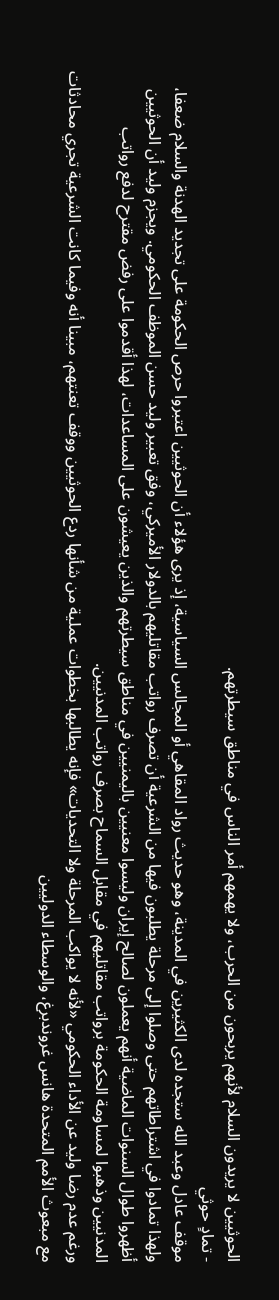الحوثيين لا يريدون السلام لأنهم يربحون من الحرب، ولا يهمهم أمر الناس في مناطق سيطرتهم.
- تمادٍ حوثي
موقف عادل وعبد الله ستجده لدى الكثيرين في المدينة، وهو حديث رواد المقاهي أو المجالس السياسية، إذ يرى هؤلاء أن الحوثيين اعتبروا حرص الحكومة على تجديد الهدنة والسلام ضعفا، ولهذا تمادوا في اشتراطاتهم حتى وصلوا إلى مرحلة يطلبون فيها من الشرعية أن تصرف رواتب مقاتليهم بالدولار الأميركي، وفق تعبير وليد حسن الموظف الحكومي. ويجزم وليد أن الحوثيين أظهروا طوال السنوات الماضية أنهم يعملون لصالح إيران وليسوا معنيين باليمنيين في مناطق سيطرتهم والذين يعيشون على المساعدات، لهذا أقدموا على رفض مقترح لدفع رواتب المدنيين وذهبوا لمساومة الحكومة برواتب مقاتليهم في مقابل السماح بصرف رواتب المدنيين.
ورغم عدم رضا وليد عن الأداء الحكومي «لأنه لا يواكب المرحلة ولا التحديات» فإنه يطالبها بخطوات عملية من شأنها ردع الحوثيين ووقف تعنتهم، مبينا أنه وفيما كانت الشرعية تجري محادثات مع مبعوث الأمم المتحدة هانس غروندبرغ، والوسطاء الدوليين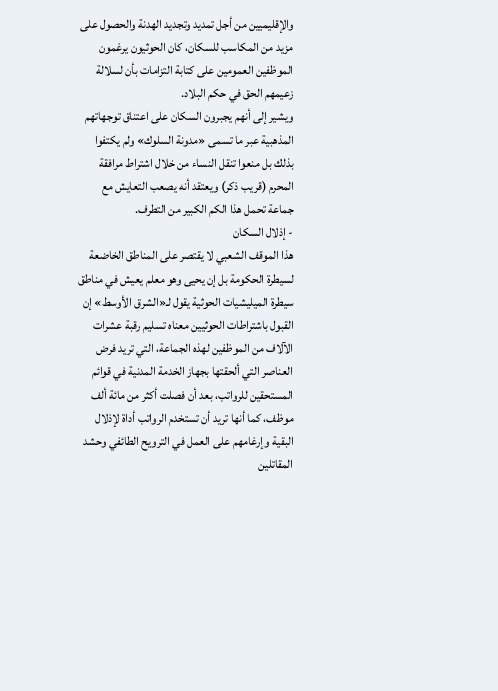والإقليميين من أجل تمديد وتجديد الهدنة والحصول على مزيد من المكاسب للسكان، كان الحوثيون يرغمون الموظفين العمومين على كتابة التزامات بأن لسلالة زعيمهم الحق في حكم البلاد.
ويشير إلى أنهم يجبرون السكان على اعتناق توجهاتهم المذهبية عبر ما تسمى «مدونة السلوك» ولم يكتفوا بذلك بل منعوا تنقل النساء من خلال اشتراط مرافقة المحرم (قريب ذكر) ويعتقد أنه يصعب التعايش مع جماعة تحمل هذا الكم الكبير من التطرف.
- إذلال السكان
هذا الموقف الشعبي لا يقتصر على المناطق الخاضعة لسيطرة الحكومة بل إن يحيى وهو معلم يعيش في مناطق سيطرة الميليشيات الحوثية يقول لـ«الشرق الأوسط» إن القبول باشتراطات الحوثيين معناه تسليم رقبة عشرات الآلاف من الموظفين لهذه الجماعة، التي تريد فرض العناصر التي ألحقتها بجهاز الخدمة المدنية في قوائم المستحقين للرواتب، بعد أن فصلت أكثر من مائة ألف موظف، كما أنها تريد أن تستخدم الرواتب أداة لإذلال البقية وإرغامهم على العمل في الترويح الطائفي وحشد المقاتلين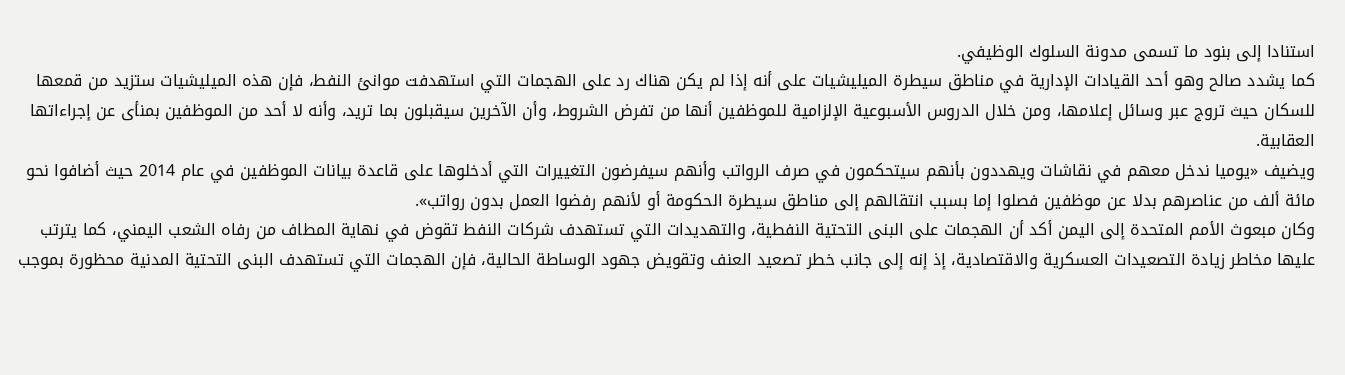استنادا إلى بنود ما تسمى مدونة السلوك الوظيفي.
كما يشدد صالح وهو أحد القيادات الإدارية في مناطق سيطرة الميليشيات على أنه إذا لم يكن هناك رد على الهجمات التي استهدفت موانئ النفط، فإن هذه الميليشيات ستزيد من قمعها للسكان حيث تروج عبر وسائل إعلامها، ومن خلال الدروس الأسبوعية الإلزامية للموظفين أنها من تفرض الشروط، وأن الآخرين سيقبلون بما تريد، وأنه لا أحد من الموظفين بمنأى عن إجراءاتها العقابية.
ويضيف «يوميا ندخل معهم في نقاشات ويهددون بأنهم سيتحكمون في صرف الرواتب وأنهم سيفرضون التغييرات التي أدخلوها على قاعدة بيانات الموظفين في عام 2014 حيث أضافوا نحو مائة ألف من عناصرهم بدلا عن موظفين فصلوا إما بسبب انتقالهم إلى مناطق سيطرة الحكومة أو لأنهم رفضوا العمل بدون رواتب».
وكان مبعوث الأمم المتحدة إلى اليمن أكد أن الهجمات على البنى التحتية النفطية، والتهديدات التي تستهدف شركات النفط تقوض في نهاية المطاف من رفاه الشعب اليمني، كما يترتب عليها مخاطر زيادة التصعيدات العسكرية والاقتصادية، إذ إنه إلى جانب خطر تصعيد العنف وتقويض جهود الوساطة الحالية، فإن الهجمات التي تستهدف البنى التحتية المدنية محظورة بموجب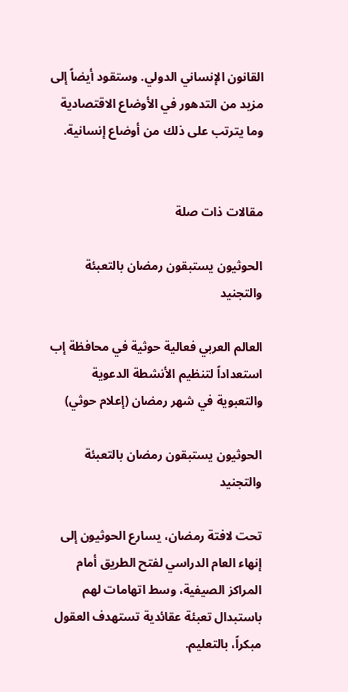القانون الإنساني الدولي. وستقود أيضاً إلى مزيد من التدهور في الأوضاع الاقتصادية وما يترتب على ذلك من أوضاع إنسانية.


مقالات ذات صلة

الحوثيون يستبقون رمضان بالتعبئة والتجنيد

العالم العربي فعالية حوثية في محافظة إب استعداداً لتنظيم الأنشطة الدعوية والتعبوية في شهر رمضان (إعلام حوثي)

الحوثيون يستبقون رمضان بالتعبئة والتجنيد

تحت لافتة رمضان، يسارع الحوثيون إلى إنهاء العام الدراسي لفتح الطريق أمام المراكز الصيفية، وسط اتهامات لهم باستبدال تعبئة عقائدية تستهدف العقول مبكراً، بالتعليم.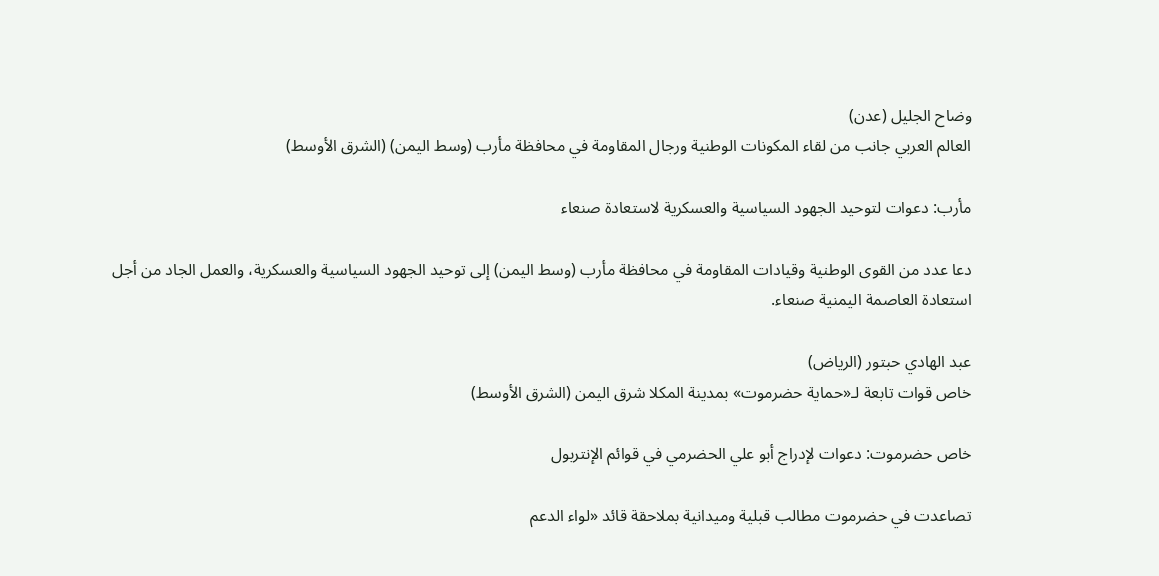وضاح الجليل (عدن)
العالم العربي جانب من لقاء المكونات الوطنية ورجال المقاومة في محافظة مأرب (وسط اليمن) (الشرق الأوسط)

مأرب: دعوات لتوحيد الجهود السياسية والعسكرية لاستعادة صنعاء

دعا عدد من القوى الوطنية وقيادات المقاومة في محافظة مأرب (وسط اليمن) إلى توحيد الجهود السياسية والعسكرية، والعمل الجاد من أجل استعادة العاصمة اليمنية صنعاء.

عبد الهادي حبتور (الرياض)
خاص قوات تابعة لـ«حماية حضرموت» بمدينة المكلا شرق اليمن (الشرق الأوسط)

خاص حضرموت: دعوات لإدراج أبو علي الحضرمي في قوائم الإنتربول

تصاعدت في حضرموت مطالب قبلية وميدانية بملاحقة قائد «لواء الدعم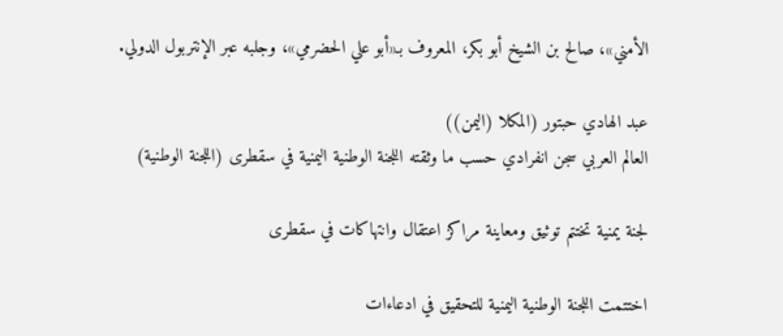الأمني»، صالح بن الشيخ أبو بكر، المعروف بـ«أبو علي الحضرمي»، وجلبه عبر الإنتربول الدولي.

عبد الهادي حبتور (المكلا (اليمن))
العالم العربي سجن انفرادي حسب ما وثقته اللجنة الوطنية اليمنية في سقطرى (اللجنة الوطنية)

لجنة يمنية تختتم توثيق ومعاينة مراكز اعتقال وانتهاكات في سقطرى

اختتمت اللجنة الوطنية اليمنية للتحقيق في ادعاءات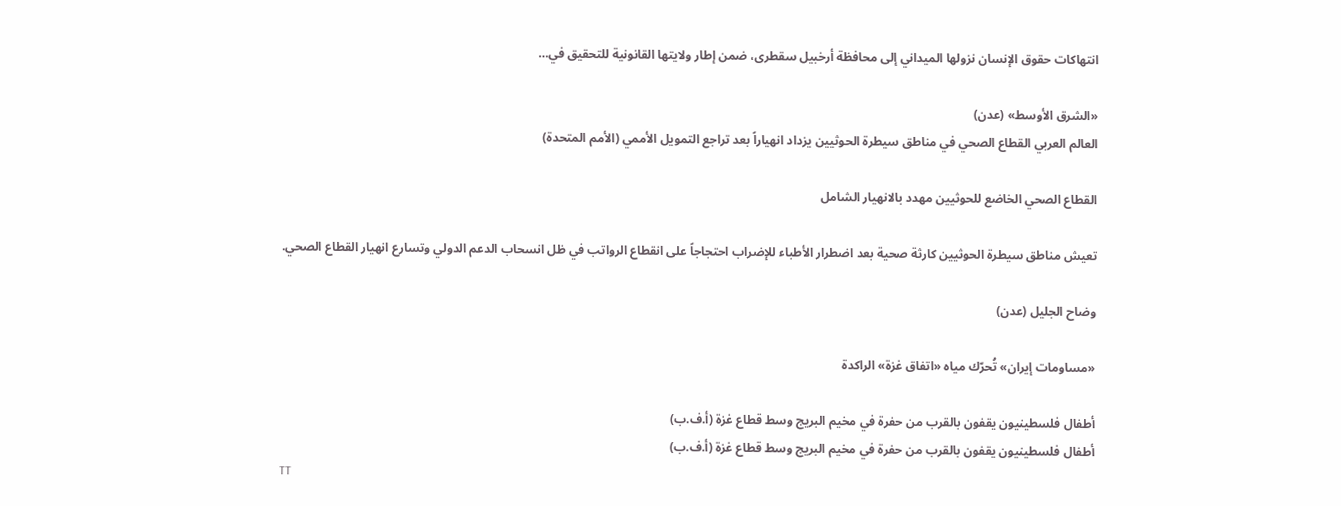انتهاكات حقوق الإنسان نزولها الميداني إلى محافظة أرخبيل سقطرى، ضمن إطار ولايتها القانونية للتحقيق في…

«الشرق الأوسط» (عدن)
العالم العربي القطاع الصحي في مناطق سيطرة الحوثيين يزداد انهياراً بعد تراجع التمويل الأممي (الأمم المتحدة)

القطاع الصحي الخاضع للحوثيين مهدد بالانهيار الشامل

تعيش مناطق سيطرة الحوثيين كارثة صحية بعد اضطرار الأطباء للإضراب احتجاجاً على انقطاع الرواتب في ظل انسحاب الدعم الدولي وتسارع انهيار القطاع الصحي.

وضاح الجليل (عدن)

«مساومات إيران» تُحرّك مياه «اتفاق غزة» الراكدة

أطفال فلسطينيون يقفون بالقرب من حفرة في مخيم البريج وسط قطاع غزة (أ.ف.ب)
أطفال فلسطينيون يقفون بالقرب من حفرة في مخيم البريج وسط قطاع غزة (أ.ف.ب)
TT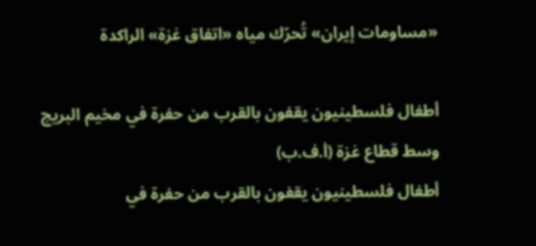«مساومات إيران» تُحرّك مياه «اتفاق غزة» الراكدة

أطفال فلسطينيون يقفون بالقرب من حفرة في مخيم البريج وسط قطاع غزة (أ.ف.ب)
أطفال فلسطينيون يقفون بالقرب من حفرة في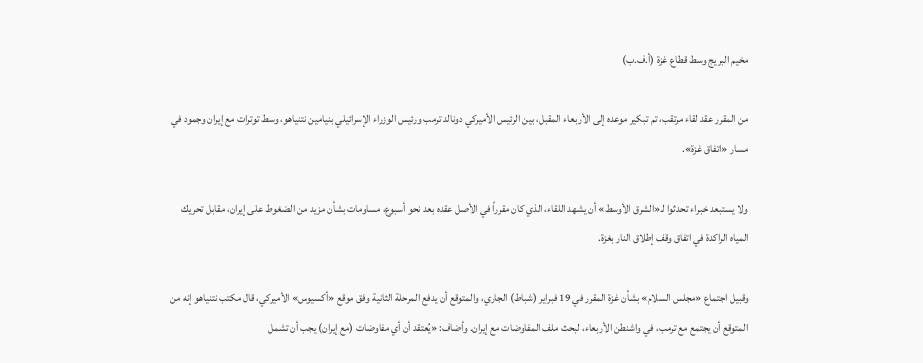مخيم البريج وسط قطاع غزة (أ.ف.ب)

من المقرر عقد لقاء مرتقب، تم تبكير موعده إلى الأربعاء المقبل، بين الرئيس الأميركي دونالد ترمب ورئيس الوزراء الإسرائيلي بنيامين نتنياهو، وسط توترات مع إيران وجمود في مسار «اتفاق غزة».

ولا يستبعد خبراء تحدثوا لـ«الشرق الأوسط» أن يشهد اللقاء، الذي كان مقرراً في الأصل عقده بعد نحو أسبوع، مساومات بشأن مزيد من الضغوط على إيران، مقابل تحريك المياه الراكدة في اتفاق وقف إطلاق النار بغزة.

وقبيل اجتماع «مجلس السلام» بشأن غزة المقرر في 19 فبراير (شباط) الجاري، والمتوقع أن يدفع المرحلة الثانية وفق موقع «أكسيوس» الأميركي، قال مكتب نتنياهو إنه من المتوقع أن يجتمع مع ترمب، في واشنطن الأربعاء، لبحث ملف المفاوضات مع إيران. وأضاف: «يُعتقد أن أي مفاوضات (مع إيران) يجب أن تشمل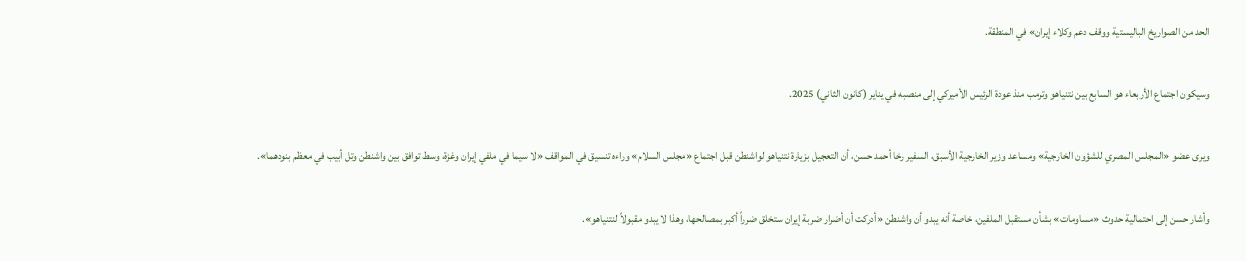الحد من الصواريخ الباليستية ووقف دعم وكلاء إيران» في المنطقة.

وسيكون اجتماع الأربعاء هو السابع بين نتنياهو وترمب منذ ‌عودة الرئيس الأميركي إلى منصبه في يناير (كانون الثاني) 2025.

ويرى عضو «المجلس المصري للشؤون الخارجية» ومساعد وزير الخارجية الأسبق، السفير رخا أحمد حسن، أن التعجيل بزيارة نتنياهو لواشنطن قبل اجتماع «مجلس السلام» وراءه تنسيق في المواقف «لا سيما في ملفي إيران وغزة، وسط توافق بين واشنطن وتل أبيب في معظم بنودهما».

وأشار حسن إلى احتمالية حدوث «مساومات» بشأن مستقبل الملفين، خاصة أنه يبدو أن واشنطن «أدركت أن أضرار ضربة إيران ستخلق ضرراً أكبر بمصالحها، وهذا لا يبدو مقبولاً لنتنياهو».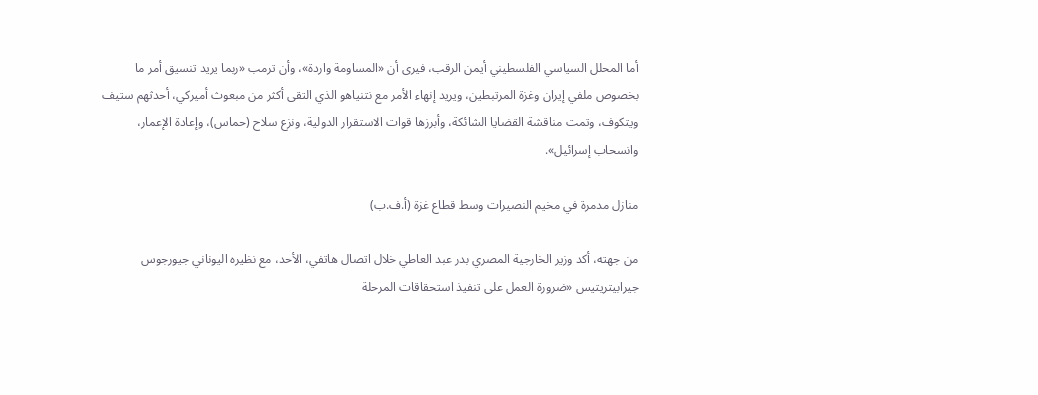أما المحلل السياسي الفلسطيني أيمن الرقب، فيرى أن «المساومة واردة»، وأن ترمب «ربما يريد تنسيق أمر ما بخصوص ملفي إيران وغزة المرتبطين، ويريد إنهاء الأمر مع نتنياهو الذي التقى أكثر من مبعوث أميركي، أحدثهم ستيف ويتكوف، وتمت مناقشة القضايا الشائكة، وأبرزها قوات الاستقرار الدولية، ونزع سلاح (حماس)، وإعادة الإعمار، وانسحاب إسرائيل».

منازل مدمرة في مخيم النصيرات وسط قطاع غزة (أ.ف.ب)

من جهته، أكد وزير الخارجية المصري بدر عبد العاطي خلال اتصال هاتفي، الأحد، مع نظيره اليوناني جيورجوس جيرابيتريتيس «ضرورة العمل على تنفيذ استحقاقات المرحلة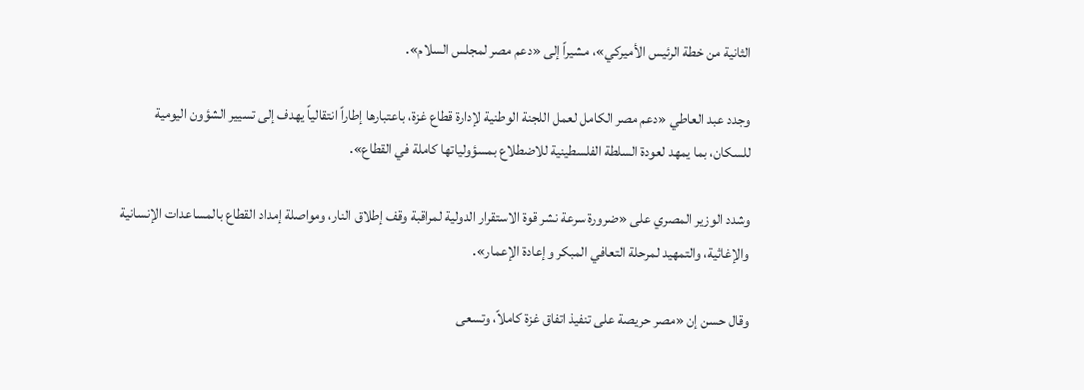الثانية من خطة الرئيس الأميركي»، مشيراً إلى «دعم مصر لمجلس السلام».

وجدد عبد العاطي «دعم مصر الكامل لعمل اللجنة الوطنية لإدارة قطاع غزة، باعتبارها إطاراً انتقالياً يهدف إلى تسيير الشؤون اليومية للسكان، بما يمهد لعودة السلطة الفلسطينية للاضطلاع بمسؤولياتها كاملة في القطاع».

وشدد الوزير المصري على «ضرورة سرعة نشر قوة الاستقرار الدولية لمراقبة وقف إطلاق النار، ومواصلة إمداد القطاع بالمساعدات الإنسانية والإغاثية، والتمهيد لمرحلة التعافي المبكر وإعادة الإعمار».

وقال حسن إن «مصر حريصة على تنفيذ اتفاق غزة كاملاً، وتسعى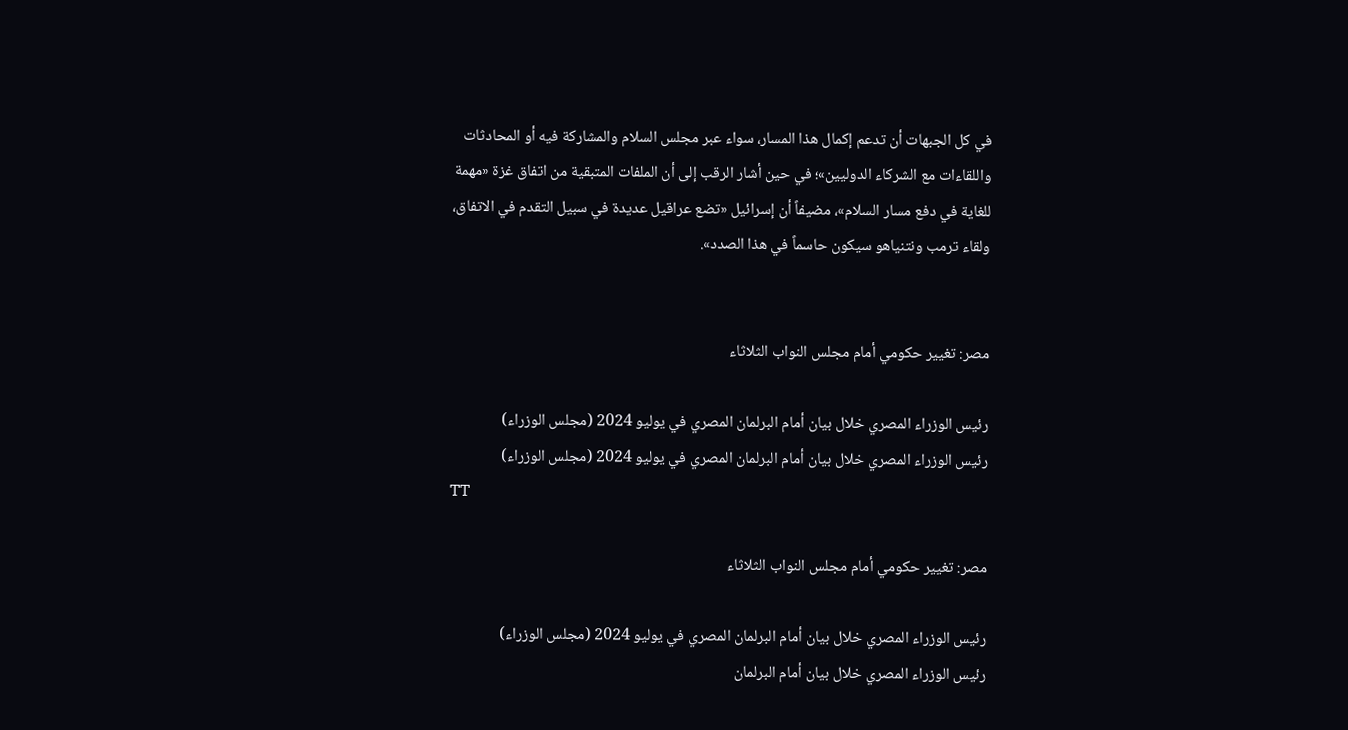في كل الجبهات أن تدعم إكمال هذا المسار، سواء عبر مجلس السلام والمشاركة فيه أو المحادثات واللقاءات مع الشركاء الدوليين»؛ في حين أشار الرقب إلى أن الملفات المتبقية من اتفاق غزة «مهمة للغاية في دفع مسار السلام»، مضيفاً أن إسرائيل «تضع عراقيل عديدة في سبيل التقدم في الاتفاق، ولقاء ترمب ونتنياهو سيكون حاسماً في هذا الصدد».


مصر: تغيير حكومي أمام مجلس النواب الثلاثاء

رئيس الوزراء المصري خلال بيان أمام البرلمان المصري في يوليو 2024 (مجلس الوزراء)
رئيس الوزراء المصري خلال بيان أمام البرلمان المصري في يوليو 2024 (مجلس الوزراء)
TT

مصر: تغيير حكومي أمام مجلس النواب الثلاثاء

رئيس الوزراء المصري خلال بيان أمام البرلمان المصري في يوليو 2024 (مجلس الوزراء)
رئيس الوزراء المصري خلال بيان أمام البرلمان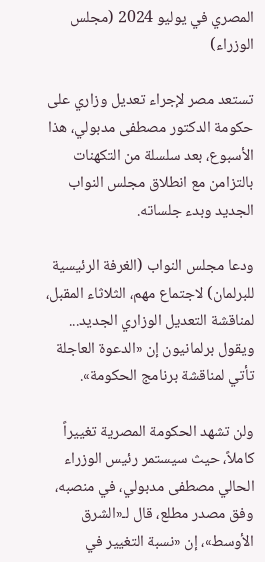المصري في يوليو 2024 (مجلس الوزراء)

تستعد مصر لإجراء تعديل وزاري على حكومة الدكتور مصطفى مدبولي، هذا الأسبوع، بعد سلسلة من التكهنات بالتزامن مع انطلاق مجلس النواب الجديد وبدء جلساته.

ودعا مجلس النواب (الغرفة الرئيسية للبرلمان) لاجتماع مهم، الثلاثاء المقبل، لمناقشة التعديل الوزاري الجديد... ويقول برلمانيون إن «الدعوة العاجلة تأتي لمناقشة برنامج الحكومة».

ولن تشهد الحكومة المصرية تغييراً كاملاً، حيث سيستمر رئيس الوزراء الحالي مصطفى مدبولي، في منصبه، وفق مصدر مطلع، قال لـ«الشرق الأوسط»، إن «نسبة التغيير في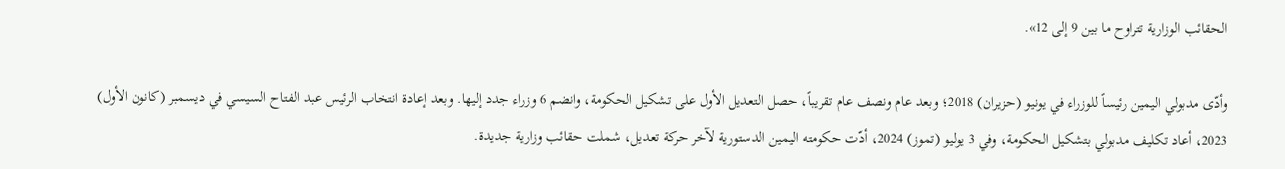الحقائب الوزارية تتراوح ما بين 9 إلى 12».

وأدّى مدبولي اليمين رئيساً للوزراء في يونيو (حزيران) 2018؛ وبعد عام ونصف عام تقريباً، حصل التعديل الأول على تشكيل الحكومة، وانضم 6 وزراء جدد إليها. وبعد إعادة انتخاب الرئيس عبد الفتاح السيسي في ديسمبر (كانون الأول) 2023، أعاد تكليف مدبولي بتشكيل الحكومة، وفي 3 يوليو (تموز) 2024، أدّت حكومته اليمين الدستورية لآخر حركة تعديل، شملت حقائب وزارية جديدة.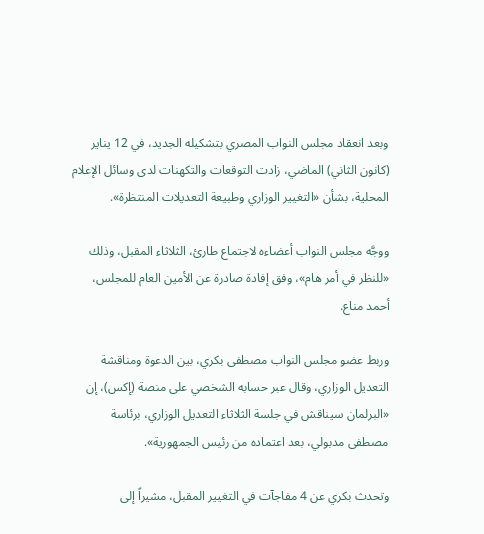وبعد انعقاد مجلس النواب المصري بتشكيله الجديد، في 12 يناير (كانون الثاني) الماضي، زادت التوقعات والتكهنات لدى وسائل الإعلام المحلية، بشأن «التغيير الوزاري وطبيعة التعديلات المنتظرة».

ووجَّه مجلس النواب أعضاءه لاجتماع طارئ، الثلاثاء المقبل، وذلك «للنظر في أمر هام»، وفق إفادة صادرة عن الأمين العام للمجلس، أحمد مناع.

وربط عضو مجلس النواب مصطفى بكري، بين الدعوة ومناقشة التعديل الوزاري، وقال عبر حسابه الشخصي على منصة (إكس)، إن «البرلمان سيناقش في جلسة الثلاثاء التعديل الوزاري، برئاسة مصطفى مدبولي، بعد اعتماده من رئيس الجمهورية».

وتحدث بكري عن 4 مفاجآت في التغيير المقبل، مشيراً إلى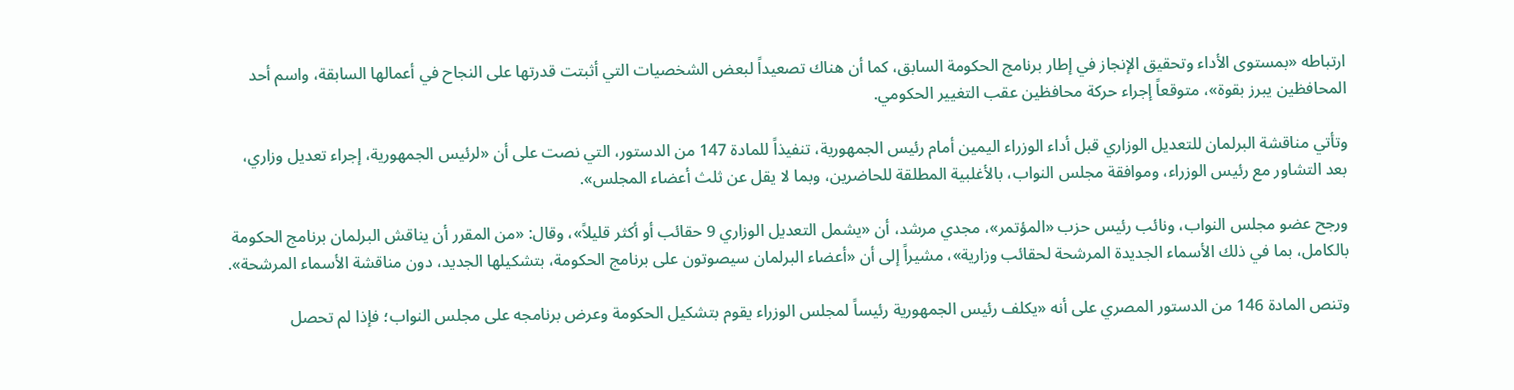ارتباطه «بمستوى الأداء وتحقيق الإنجاز في إطار برنامج الحكومة السابق، كما أن هناك تصعيداً لبعض الشخصيات التي أثبتت قدرتها على النجاح في أعمالها السابقة، واسم أحد المحافظين يبرز بقوة»، متوقعاً إجراء حركة محافظين عقب التغيير الحكومي.

وتأتي مناقشة البرلمان للتعديل الوزاري قبل أداء الوزراء اليمين أمام رئيس الجمهورية، تنفيذاً للمادة 147 من الدستور، التي نصت على أن «لرئيس الجمهورية، إجراء تعديل وزاري، بعد التشاور مع رئيس الوزراء، وموافقة مجلس النواب، بالأغلبية المطلقة للحاضرين، وبما لا يقل عن ثلث أعضاء المجلس».

ورجح عضو مجلس النواب، ونائب رئيس حزب «المؤتمر»، مجدي مرشد، أن «يشمل التعديل الوزاري 9 حقائب أو أكثر قليلاً»، وقال: «من المقرر أن يناقش البرلمان برنامج الحكومة بالكامل، بما في ذلك الأسماء الجديدة المرشحة لحقائب وزارية»، مشيراً إلى أن «أعضاء البرلمان سيصوتون على برنامج الحكومة، بتشكيلها الجديد، دون مناقشة الأسماء المرشحة».

وتنص المادة 146 من الدستور المصري على أنه «يكلف رئيس الجمهورية رئيساً لمجلس الوزراء يقوم بتشكيل الحكومة وعرض برنامجه على مجلس النواب؛ فإذا لم تحصل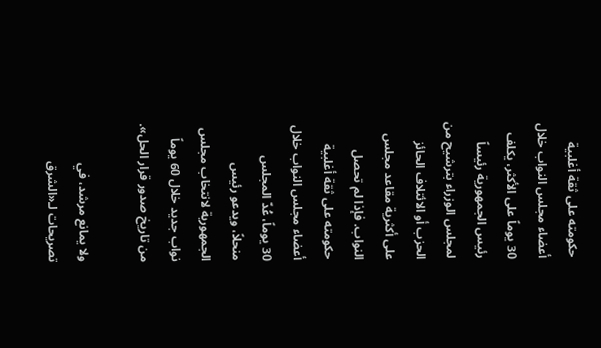حكومته على ثقة أغلبية أعضاء مجلس النواب خلال 30 يوماً على الأكثر، يكلف رئيس الجمهورية رئيساً لمجلس الوزراء بترشيح من الحزب أو الائتلاف الحائز على أكثرية مقاعد مجلس النواب. فإذا لم تحصل حكومته على ثقة أغلبية أعضاء مجلس النواب خلال 30 يوماً، عُدّ المجلس منحلاً، ويدعو رئيس الجمهورية لانتخاب مجلس نواب جديد خلال 60 يوماً من تاريخ صدور قرار الحل».

ولا يمانع مرشد، في تصريحات لـ«الشرق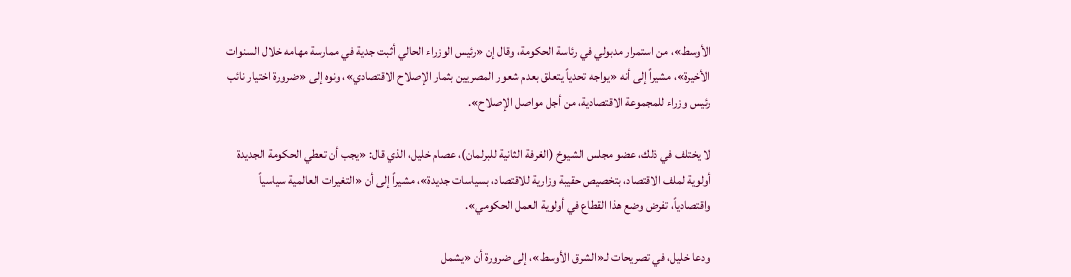الأوسط»، من استمرار مدبولي في رئاسة الحكومة، وقال إن «رئيس الوزراء الحالي أثبت جدية في ممارسة مهامه خلال السنوات الأخيرة»، مشيراً إلى أنه «يواجه تحدياً يتعلق بعدم شعور المصريين بثمار الإصلاح الاقتصادي»، ونوه إلى «ضرورة اختيار نائب رئيس وزراء للمجموعة الاقتصادية، من أجل مواصل الإصلاح».

لا يختلف في ذلك، عضو مجلس الشيوخ (الغرفة الثانية للبرلمان)، عصام خليل، الذي قال: «يجب أن تعطي الحكومة الجديدة أولوية لملف الاقتصاد، بتخصيص حقيبة وزارية للاقتصاد، بسياسات جديدة»، مشيراً إلى أن «التغيرات العالمية سياسياً واقتصادياً، تفرض وضع هذا القطاع في أولوية العمل الحكومي».

ودعا خليل، في تصريحات لـ«الشرق الأوسط»، إلى ضرورة أن «يشمل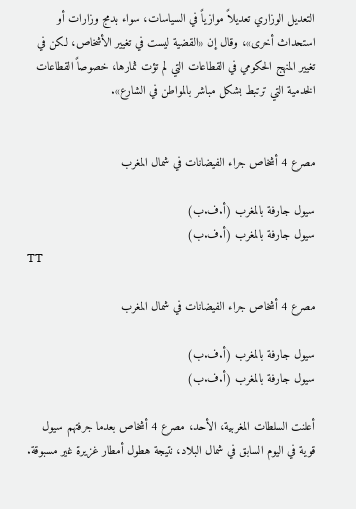التعديل الوزاري تعديلاً موازياً في السياسات، سواء بدمج وزارات أو استحداث أخرى»، وقال إن «القضية ليست في تغيير الأشخاص، لكن في تغيير المنهج الحكومي في القطاعات التي لم تؤت ثمارها، خصوصاً القطاعات الخدمية التي ترتبط بشكل مباشر بالمواطن في الشارع».


مصرع 4 أشخاص جراء الفيضانات في شمال المغرب

سيول جارفة بالمغرب (أ.ف.ب)
سيول جارفة بالمغرب (أ.ف.ب)
TT

مصرع 4 أشخاص جراء الفيضانات في شمال المغرب

سيول جارفة بالمغرب (أ.ف.ب)
سيول جارفة بالمغرب (أ.ف.ب)

أعلنت السلطات المغربية، الأحد، مصرع 4 أشخاص بعدما جرفتهم سيول قوية في اليوم السابق في شمال البلاد، نتيجة هطول أمطار غزيرة غير مسبوقة.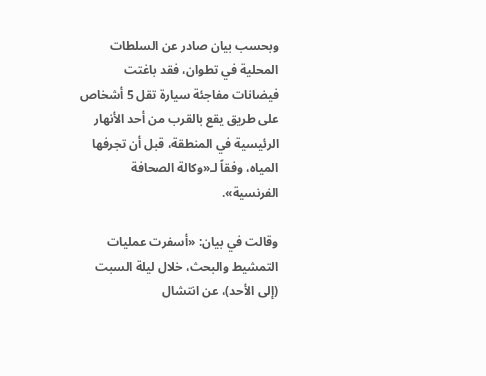وبحسب بيان صادر عن السلطات المحلية في تطوان، فقد باغتت فيضانات مفاجئة سيارة تقل 5 أشخاص على طريق يقع بالقرب من أحد الأنهار الرئيسية في المنطقة، قبل أن تجرفها المياه، وفقاً لـ«وكالة الصحافة الفرنسية».

وقالت في بيان: «أسفرت عمليات التمشيط والبحث، خلال ليلة السبت (إلى الأحد)، عن انتشال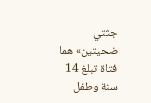جثتي ضحيتين» هما فتاة تبلغ 14 سنة وطفل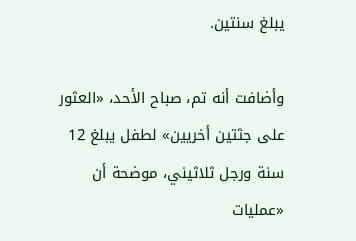يبلغ سنتين.

وأضافت أنه تم، صباح الأحد، «العثور على جثتين أخريين» لطفل يبلغ 12 سنة ورجل ثلاثيني، موضحة أن «عمليات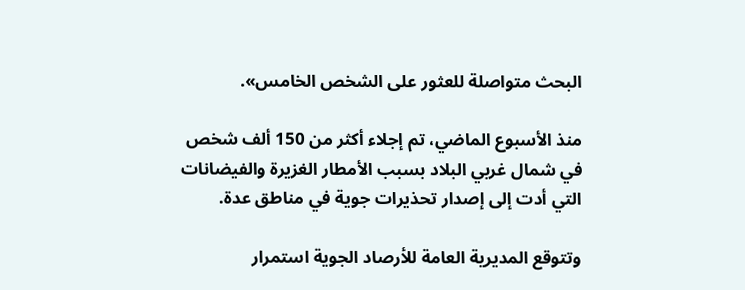البحث متواصلة للعثور على الشخص الخامس».

منذ الأسبوع الماضي، تم إجلاء أكثر من 150 ألف شخص في شمال غربي البلاد بسبب الأمطار الغزيرة والفيضانات التي أدت إلى إصدار تحذيرات جوية في مناطق عدة.

وتتوقع المديرية العامة للأرصاد الجوية استمرار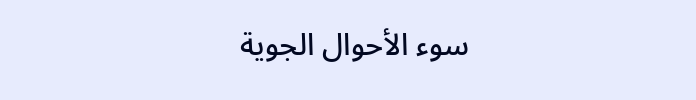سوء الأحوال الجوية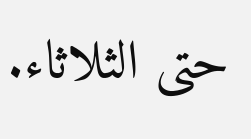حتى الثلاثاء.